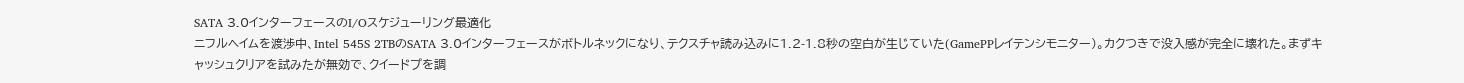SATA 3.0インターフェースのI/Oスケジューリング最適化
ニフルヘイムを渡渉中、Intel 545S 2TBのSATA 3.0インターフェースがボトルネックになり、テクスチャ読み込みに1.2-1.8秒の空白が生じていた(GamePPレイテンシモニター)。カクつきで没入感が完全に壊れた。まずキャッシュクリアを試みたが無効で、クイードプを調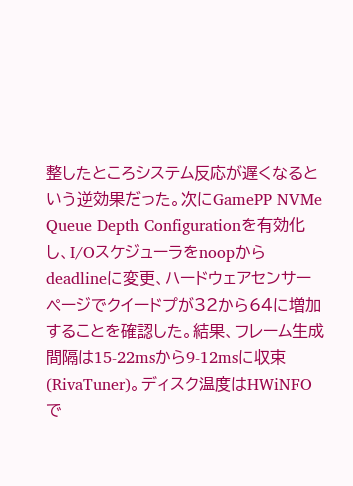整したところシステム反応が遅くなるという逆効果だった。次にGamePP NVMe Queue Depth Configurationを有効化し、I/Oスケジューラをnoopからdeadlineに変更、ハードウェアセンサーページでクイードプが32から64に増加することを確認した。結果、フレーム生成間隔は15-22msから9-12msに収束(RivaTuner)。ディスク温度はHWiNFOで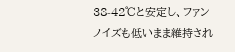38-42℃と安定し、ファンノイズも低いまま維持され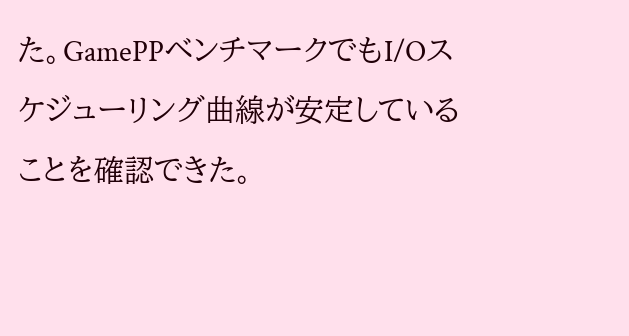た。GamePPベンチマークでもI/Oスケジューリング曲線が安定していることを確認できた。